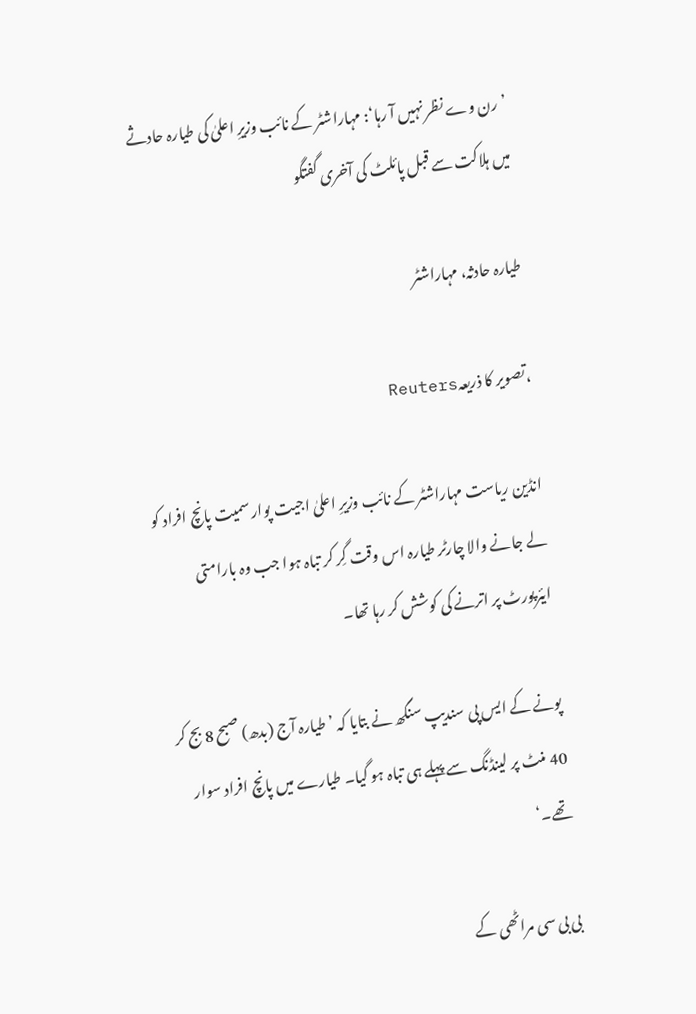’رن وے نظر نہیں آ رہا‘: مہاراشٹر کے نائب وزیرِ اعلیٰ کی طیارہ حادثے میں ہلاکت سے قبل پائلٹ کی آخری گفتگو

طیارہ حادثہ، مہاراشٹر

،تصویر کا ذریعہReuters

انڈین ریاست مہاراشٹر کے نائب وزیرِ اعلیٰ اجیت پوار سمیت پانچ افراد کو لے جانے والا چارٹر طیارہ اس وقت گِر کر تباہ ہوا جب وہ بارامتی ایئرپورٹ پر اترنے کی کوشش کر رہا تھا۔

پونے کے ایس پی سندیپ سنگھ نے بتایا کہ ’طیارہ آج (بدھ) صبح 8 بج کر 40 منٹ پر لینڈنگ سے پہلے ہی تباہ ہو گیا۔ طیارے میں پانچ افراد سوار تھے۔‘

بی بی سی مراٹھی کے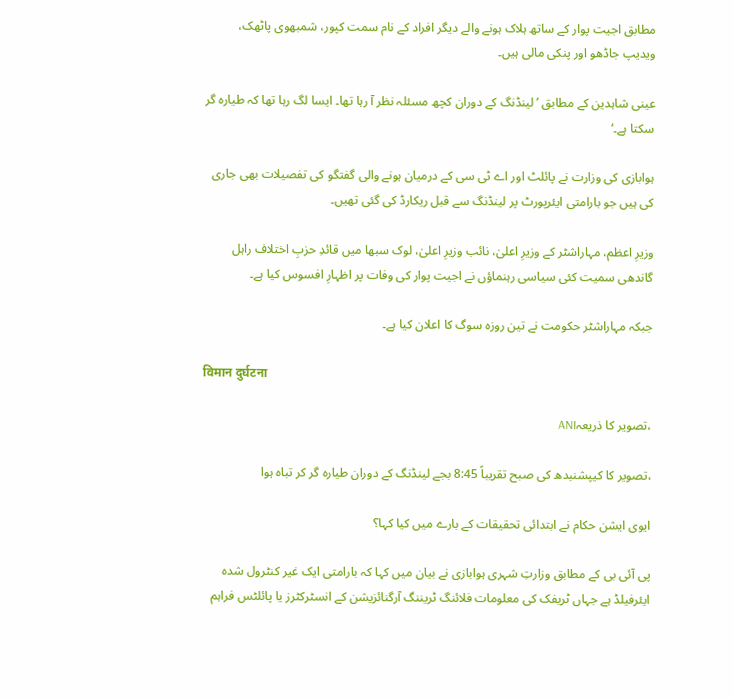مطابق اجیت پوار کے ساتھ ہلاک ہونے والے دیگر افراد کے نام سمت کپور، شمبھوی پاٹھک، ویدیپ جاڈھو اور پنکی مالی ہیں۔

عینی شاہدین کے مطابق ’لینڈنگ کے دوران کچھ مسئلہ نظر آ رہا تھا۔ ایسا لگ رہا تھا کہ طیارہ گر سکتا ہے۔‘

ہوابازی کی وزارت نے پائلٹ اور اے ٹی سی کے درمیان ہونے والی گفتگو کی تفصیلات بھی جاری کی ہیں جو بارامتی ایئرپورٹ پر لینڈنگ سے قبل ریکارڈ کی گئی تھیں۔

وزیرِ اعظم، مہاراشٹر کے وزیرِ اعلیٰ، نائب وزیرِ اعلیٰ، لوک سبھا میں قائدِ حزبِ اختلاف راہل گاندھی سمیت کئی سیاسی رہنماؤں نے اجیت پوار کی وفات پر اظہارِ افسوس کیا ہے۔

جبکہ مہاراشٹر حکومت نے تین روزہ سوگ کا اعلان کیا ہے۔

विमान दुर्घटना

،تصویر کا ذریعہANI

،تصویر کا کیپشنبدھ کی صبح تقریباً 8:45 بجے لینڈنگ کے دوران طیارہ گر کر تباہ ہوا

ایوی ایشن حکام نے ابتدائی تحقیقات کے بارے میں کیا کہا؟

پی آئی بی کے مطابق وزارتِ شہری ہوابازی نے بیان میں کہا کہ بارامتی ایک غیر کنٹرول شدہ ایئرفیلڈ ہے جہاں ٹریفک کی معلومات فلائنگ ٹریننگ آرگنائزیشن کے انسٹرکٹرز یا پائلٹس فراہم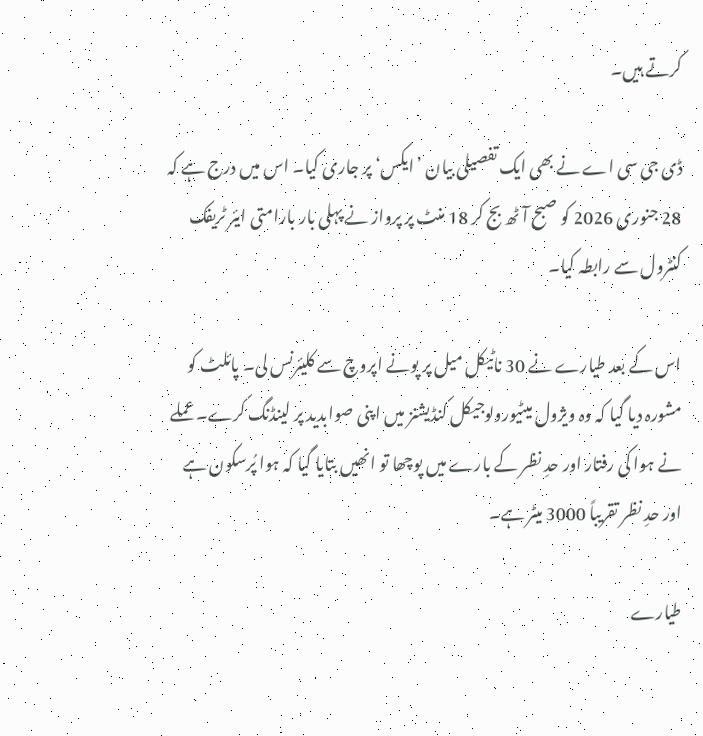کرتے ہیں۔

ڈی جی سی اے نے بھی ایک تفصیلی بیان ’ایکس‘ پر جاری کیا۔ اس میں درج ہے کہ 28 جنوری 2026 کو صبح آٹھ بج کر 18 منٹ پر پرواز نے پہلی بار بارامتی ایئر ٹریفک کنٹرول سے رابطہ کیا۔

اس کے بعد طیارے نے 30 ناٹیکل میل پر پونے اپروچ سے کلیئرنس لی۔ پائلٹ کو مشورہ دیا گیا کہ وہ ویژول میٹیورولوجیکل کنڈیشنز میں اپنی صوابدید پر لینڈنگ کرے۔ عملے نے ہوا کی رفتار اور حدِ نظر کے بارے میں پوچھا تو انھیں بتایا گیا کہ ہوا پُرسکون ہے اور حدِ نظر تقریباً 3000 میٹر ہے۔

طیارے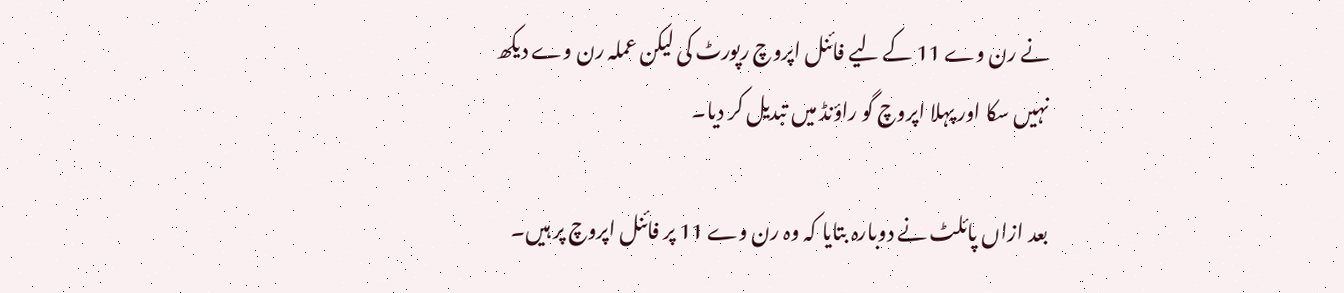نے رن وے 11 کے لیے فائنل اپروچ رپورٹ کی لیکن عملہ رن وے دیکھ نہیں سکا اور پہلا اپروچ گو راؤنڈ میں تبدیل کر دیا۔

بعد ازاں پائلٹ نے دوبارہ بتایا کہ وہ رن وے 11 پر فائنل اپروچ پر ہیں۔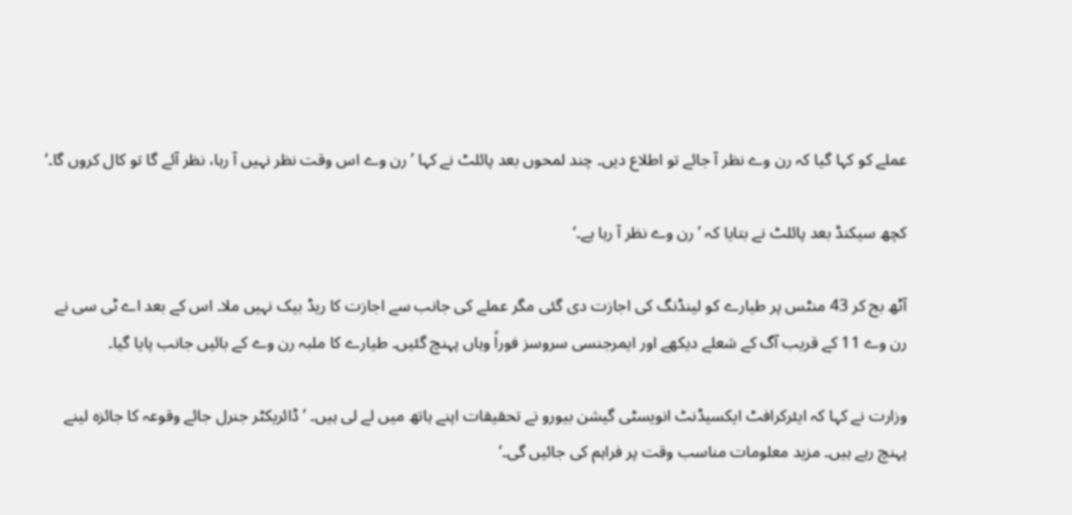عملے کو کہا گیا کہ رن وے نظر آ جائے تو اطلاع دیں۔ چند لمحوں بعد پائلٹ نے کہا ’رن وے اس وقت نظر نہیں آ رہا، نظر آئے گا تو کال کروں گا۔‘

کچھ سیکنڈ بعد پائلٹ نے بتایا کہ ’رن وے نظر آ رہا ہے۔‘

آٹھ بج کر 43 منٹس پر طیارے کو لینڈنگ کی اجازت دی گئی مگر عملے کی جانب سے اجازت کا ریڈ بیک نہیں ملا۔ اس کے بعد اے ٹی سی نے رن وے 11 کے قریب آگ کے شعلے دیکھے اور ایمرجنسی سروسز فوراً وہاں پہنچ گئیں۔ طیارے کا ملبہ رن وے کے بائیں جانب پایا گیا۔

وزارت نے کہا کہ ایئرکرافٹ ایکسیڈنٹ انویسٹی گیشن بیورو نے تحقیقات اپنے ہاتھ میں لے لی ہیں۔ ’ڈائریکٹر جنرل جائے وقوعہ کا جائزہ لینے پہنچ رہے ہیں۔ مزید معلومات مناسب وقت پر فراہم کی جائیں گی۔‘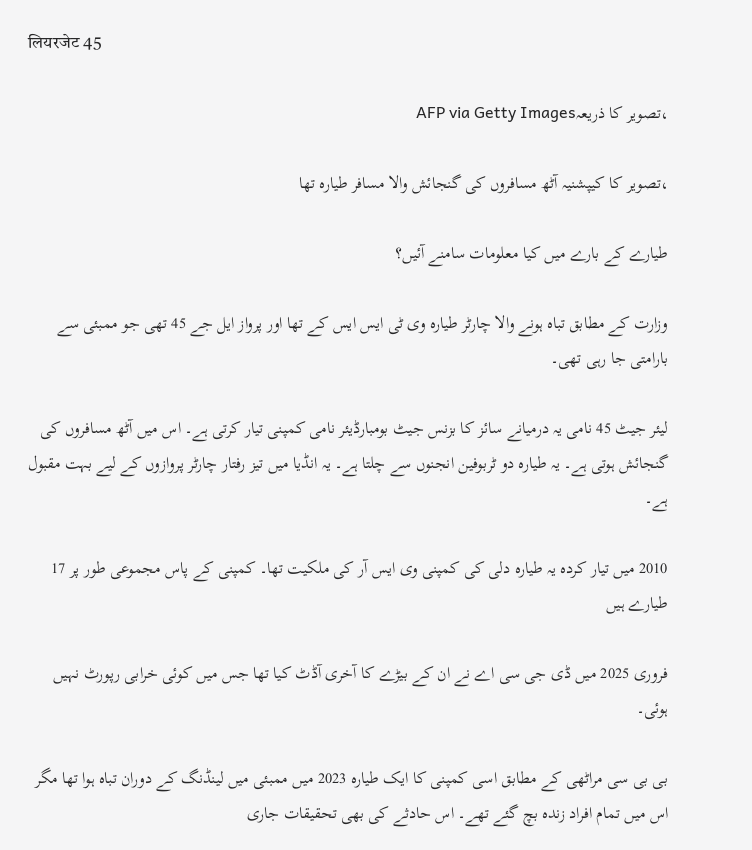लियरजेट 45

،تصویر کا ذریعہAFP via Getty Images

،تصویر کا کیپشنیہ آٹھ مسافروں کی گنجائش والا مسافر طیارہ تھا

طیارے کے بارے میں کیا معلومات سامنے آئیں؟

وزارت کے مطابق تباہ ہونے والا چارٹر طیارہ وی ٹی ایس ایس کے تھا اور پرواز ایل جے 45 تھی جو ممبئی سے بارامتی جا رہی تھی۔

لیئر جیٹ 45 نامی یہ درمیانے سائز کا بزنس جیٹ بومبارڈیئر نامی کمپنی تیار کرتی ہے۔ اس میں آٹھ مسافروں کی گنجائش ہوتی ہے۔ یہ طیارہ دو ٹربوفین انجنوں سے چلتا ہے۔ یہ انڈیا میں تیز رفتار چارٹر پروازوں کے لیے بہت مقبول ہے۔

2010 میں تیار کردہ یہ طیارہ دلی کی کمپنی وی ایس آر کی ملکیت تھا۔ کمپنی کے پاس مجموعی طور پر 17 طیارے ہیں

فروری 2025 میں ڈی جی سی اے نے ان کے بیڑے کا آخری آڈٹ کیا تھا جس میں کوئی خرابی رپورٹ نہیں ہوئی۔

بی بی سی مراٹھی کے مطابق اسی کمپنی کا ایک طیارہ 2023 میں ممبئی میں لینڈنگ کے دوران تباہ ہوا تھا مگر اس میں تمام افراد زندہ بچ گئے تھے۔ اس حادثے کی بھی تحقیقات جاری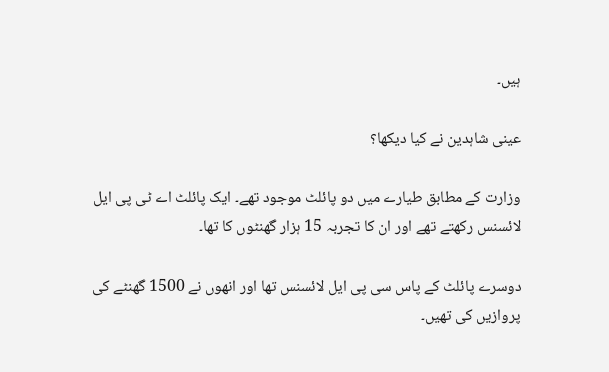ہیں۔

عینی شاہدین نے کیا دیکھا؟

وزارت کے مطابق طیارے میں دو پائلٹ موجود تھے۔ ایک پائلٹ اے ٹی پی ایل لائسنس رکھتے تھے اور ان کا تجربہ 15 ہزار گھنٹوں کا تھا۔

دوسرے پائلٹ کے پاس سی پی ایل لائسنس تھا اور انھوں نے 1500 گھنٹے کی پروازیں کی تھیں۔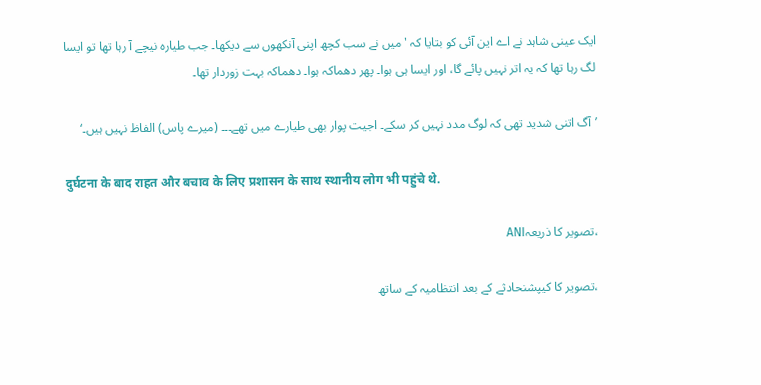ایک عینی شاہد نے اے این آئی کو بتایا کہ 'میں نے سب کچھ اپنی آنکھوں سے دیکھا۔ جب طیارہ نیچے آ رہا تھا تو ایسا لگ رہا تھا کہ یہ اتر نہیں پائے گا، اور ایسا ہی ہوا۔ پھر دھماکہ ہوا۔ دھماکہ بہت زوردار تھا۔

’آگ اتنی شدید تھی کہ لوگ مدد نہیں کر سکے۔ اجیت پوار بھی طیارے میں تھے۔۔۔ (میرے پاس) الفاظ نہیں ہیں۔‘

दुर्घटना के बाद राहत और बचाव के लिए प्रशासन के साथ स्थानीय लोग भी पहुंचे थे.

،تصویر کا ذریعہANI

،تصویر کا کیپشنحادثے کے بعد انتظامیہ کے ساتھ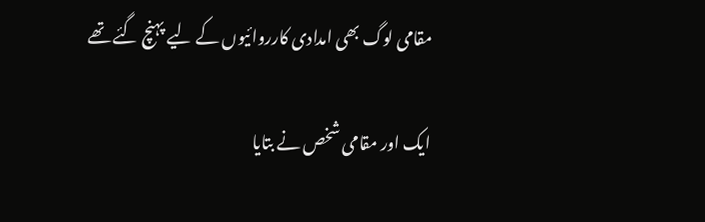مقامی لوگ بھی امدادی کارروائیوں کے لیے پہنچ گئے تھے

ایک اور مقامی شخص نے بتایا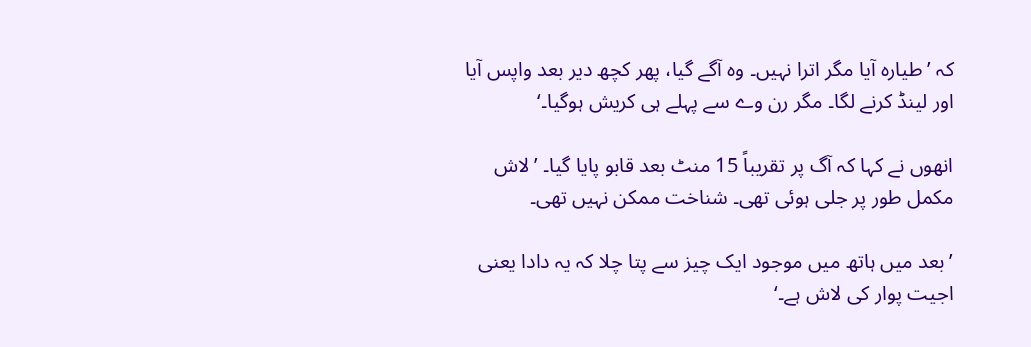کہ ’طیارہ آیا مگر اترا نہیں۔ وہ آگے گیا، پھر کچھ دیر بعد واپس آیا اور لینڈ کرنے لگا۔ مگر رن وے سے پہلے ہی کریش ہوگیا۔‘

انھوں نے کہا کہ آگ پر تقریباً 15 منٹ بعد قابو پایا گیا۔ ’لاش مکمل طور پر جلی ہوئی تھی۔ شناخت ممکن نہیں تھی۔

’بعد میں ہاتھ میں موجود ایک چیز سے پتا چلا کہ یہ دادا یعنی اجیت پوار کی لاش ہے۔‘